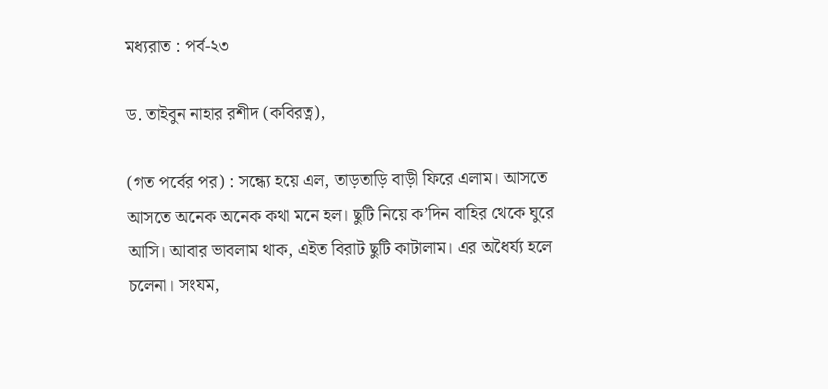মধ্যরাত : পর্ব-২৩

ড. তাইবুন নাহার রশীদ (কবিরত্ন),

(গত পর্বের পর) : সন্ধ্যে হয়ে এল, তাড়তাড়ি বাড়ী ফিরে এলাম। আসতে আসতে অনেক অনেক কথা মনে হল। ছুটি নিয়ে ক’দিন বাহির থেকে ঘুরে আসি। আবার ভাবলাম থাক, এইত বিরাট ছুটি কাটালাম। এর অধৈর্য্য হলে চলেনা। সংযম,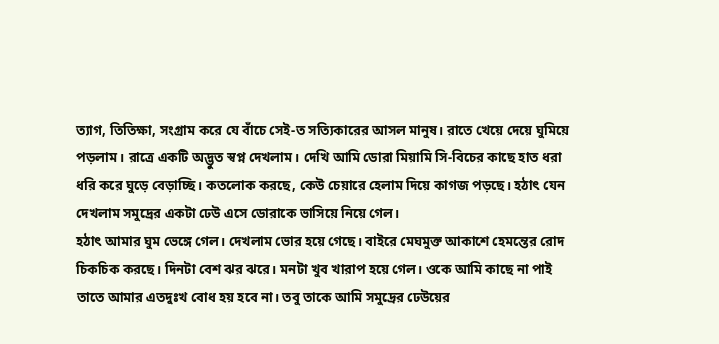ত্যাগ, তিতিক্ষা, সংগ্রাম করে যে বাঁচে সেই-ত সত্যিকারের আসল মানুষ। রাতে খেয়ে দেয়ে ঘুমিয়ে পড়লাম। রাত্রে একটি অদ্ভুত স্বপ্ন দেখলাম। দেখি আমি ডোরা মিয়ামি সি-বিচের কাছে হাত ধরা ধরি করে ঘুড়ে বেড়াচ্ছি। কতলোক করছে, কেউ চেয়ারে হেলাম দিয়ে কাগজ পড়ছে। হঠাৎ যেন দেখলাম সমুদ্রের একটা ঢেউ এসে ডোরাকে ভাসিয়ে নিয়ে গেল।
হঠাৎ আমার ঘুম ভেঙ্গে গেল। দেখলাম ভোর হয়ে গেছে। বাইরে মেঘমুক্ত আকাশে হেমন্তের রোদ চিকচিক করছে। দিনটা বেশ ঝর ঝরে। মনটা খুব খারাপ হয়ে গেল। ওকে আমি কাছে না পাই তাতে আমার এতদুঃখ বোধ হয় হবে না। তবু তাকে আমি সমুদ্রের ঢেউয়ের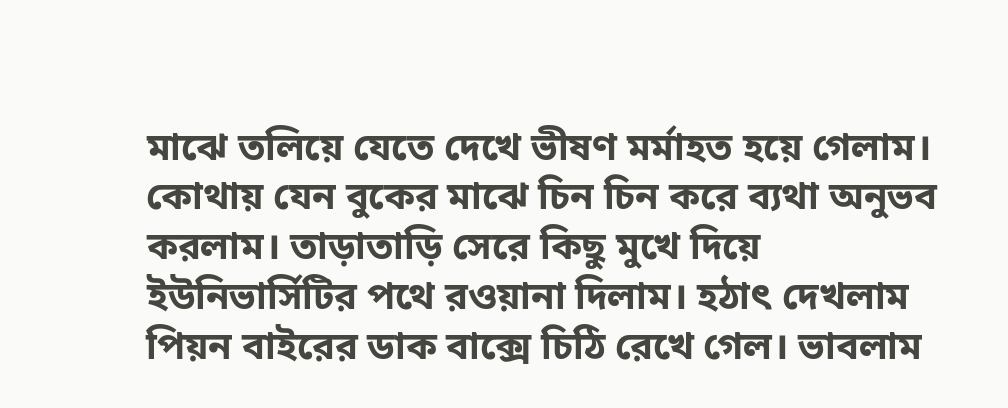মাঝে তলিয়ে যেতে দেখে ভীষণ মর্মাহত হয়ে গেলাম। কোথায় যেন বুকের মাঝে চিন চিন করে ব্যথা অনুভব করলাম। তাড়াতাড়ি সেরে কিছু মুখে দিয়ে ইউনিভার্সিটির পথে রওয়ানা দিলাম। হঠাৎ দেখলাম পিয়ন বাইরের ডাক বাক্সে চিঠি রেখে গেল। ভাবলাম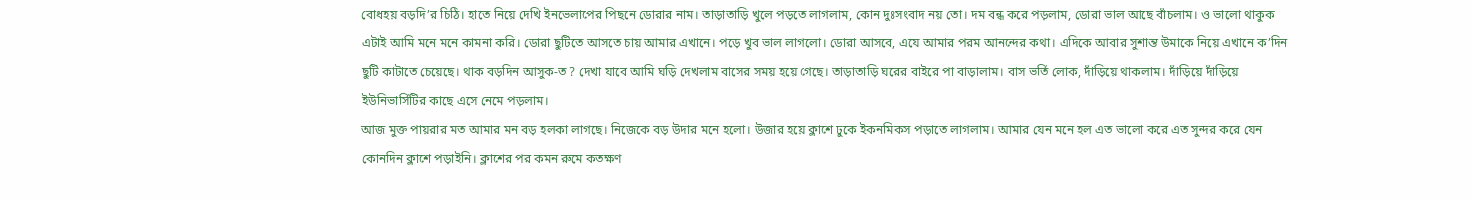বোধহয় বড়দি’র চিঠি। হাতে নিয়ে দেখি ইনভেলাপের পিছনে ডোরার নাম। তাড়াতাড়ি খুলে পড়তে লাগলাম, কোন দুঃসংবাদ নয় তো। দম বন্ধ করে পড়লাম, ডোরা ভাল আছে বাঁচলাম। ও ভালো থাকুক এটাই আমি মনে মনে কামনা করি। ডোরা ছুটিতে আসতে চায় আমার এখানে। পড়ে খুব ভাল লাগলো। ডোরা আসবে, এযে আমার পরম আনন্দের কথা। এদিকে আবার সুশান্ত উমাকে নিয়ে এখানে ক’দিন ছুটি কাটাতে চেয়েছে। থাক বড়দিন আসুক-ত ? দেখা যাবে আমি ঘড়ি দেখলাম বাসের সময় হয়ে গেছে। তাড়াতাড়ি ঘরের বাইরে পা বাড়ালাম। বাস ভর্তি লোক, দাঁড়িয়ে থাকলাম। দাঁড়িয়ে দাঁড়িয়ে ইউনিভার্সিটির কাছে এসে নেমে পড়লাম।
আজ মুক্ত পায়রার মত আমার মন বড় হলকা লাগছে। নিজেকে বড় উদার মনে হলো। উজার হয়ে ক্লাশে ঢুকে ইকনমিকস পড়াতে লাগলাম। আমার যেন মনে হল এত ভালো করে এত সুন্দর করে যেন কোনদিন ক্লাশে পড়াইনি। ক্লাশের পর কমন রুমে কতক্ষণ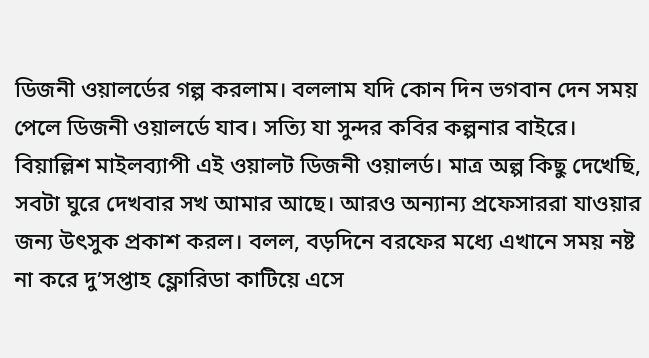ডিজনী ওয়ালর্ডের গল্প করলাম। বললাম যদি কোন দিন ভগবান দেন সময় পেলে ডিজনী ওয়ালর্ডে যাব। সত্যি যা সুন্দর কবির কল্পনার বাইরে। বিয়াল্লিশ মাইলব্যাপী এই ওয়ালট ডিজনী ওয়ালর্ড। মাত্র অল্প কিছু দেখেছি, সবটা ঘুরে দেখবার সখ আমার আছে। আরও অন্যান্য প্রফেসাররা যাওয়ার জন্য উৎসুক প্রকাশ করল। বলল, বড়দিনে বরফের মধ্যে এখানে সময় নষ্ট না করে দু’সপ্তাহ ফ্লোরিডা কাটিয়ে এসে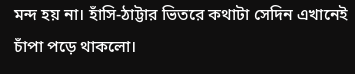মন্দ হয় না। হাঁসি-ঠাট্টার ভিতরে কথাটা সেদিন এখানেই চাঁপা পড়ে থাকলো।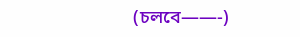(চলবে——-)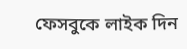ফেসবুকে লাইক দিন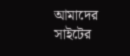আমাদের সাইটের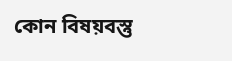কোন বিষয়বস্তু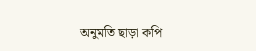অনুমতি ছাড়া কপি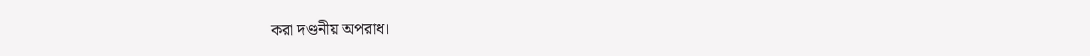করা দণ্ডনীয় অপরাধ।